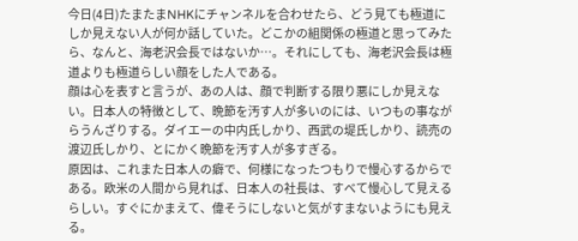今日(4日)たまたまNHKにチャンネルを合わせたら、どう見ても極道にしか見えない人が何か話していた。どこかの組関係の極道と思ってみたら、なんと、海老沢会長ではないか…。それにしても、海老沢会長は極道よりも極道らしい顔をした人である。
顔は心を表すと言うが、あの人は、顔で判断する限り悪にしか見えない。日本人の特徴として、晩節を汚す人が多いのには、いつもの事ながらうんざりする。ダイエーの中内氏しかり、西武の堤氏しかり、読売の渡辺氏しかり、とにかく晩節を汚す人が多すぎる。
原因は、これまた日本人の癖で、何様になったつもりで慢心するからである。欧米の人間から見れば、日本人の社長は、すべて慢心して見えるらしい。すぐにかまえて、偉そうにしないと気がすまないようにも見える。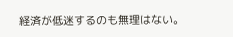経済が低迷するのも無理はない。